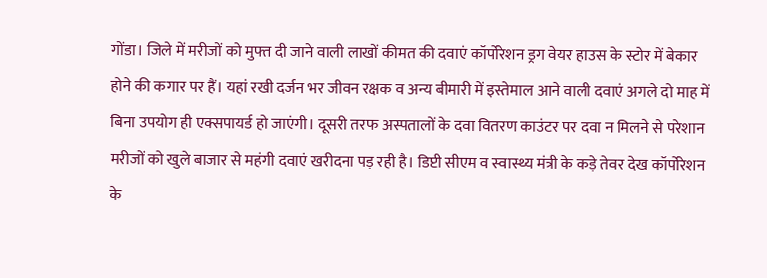गोंडा। जिले में मरीजों को मुफ्त दी जाने वाली लाखों कीमत की दवाएं कॉर्पोरेशन ड्रग वेयर हाउस के स्टोर में बेकार होने की कगार पर हैं। यहां रखी दर्जन भर जीवन रक्षक व अन्य बीमारी में इस्तेमाल आने वाली दवाएं अगले दो माह में बिना उपयोग ही एक्सपायर्ड हो जाएंगी। दूसरी तरफ अस्पतालों के दवा वितरण काउंटर पर दवा न मिलने से परेशान मरीजों को खुले बाजार से महंगी दवाएं खरीदना पड़ रही है। डिप्टी सीएम व स्वास्थ्य मंत्री के कड़े तेवर देख कॉर्पोरेशन के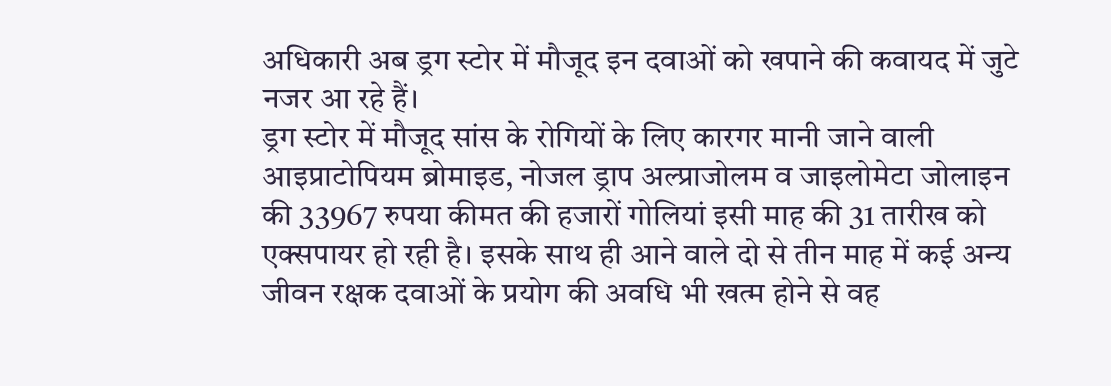अधिकारी अब ड्रग स्टोर में मौजूद इन दवाओं को खपाने की कवायद में जुटे नजर आ रहे हैं।
ड्रग स्टोर में मौजूद सांस के रोगियों के लिए कारगर मानी जाने वाली आइप्राटोपियम ब्रोमाइड, नोजल ड्राप अल्प्राजोलम व जाइलोमेटा जोलाइन की 33967 रुपया कीमत की हजारों गोलियां इसी माह की 31 तारीख को एक्सपायर हो रही है। इसके साथ ही आने वाले दो से तीन माह में कई अन्य जीवन रक्षक दवाओं के प्रयोग की अवधि भी खत्म होने से वह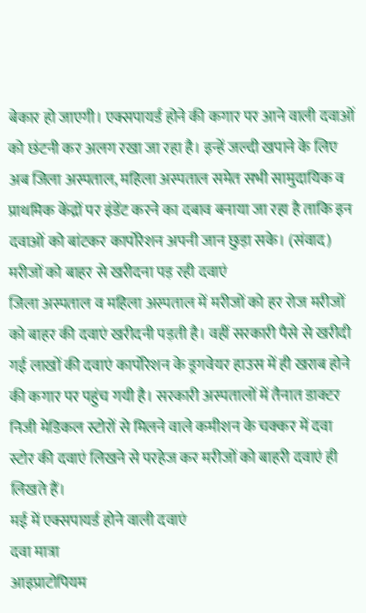बेकार हो जाएगी। एक्सपायर्ड होने की कगार पर आने वाली दवाओं को छंटनी कर अलग रखा जा रहा है। इन्हें जल्दी खपाने के लिए अब जिला अस्पताल, महिला अस्पताल समेत सभी सामुदायिक व प्राथमिक केंद्रों पर इंडेंट करने का दबाव बनाया जा रहा है ताकि इन दवाओं को बांटकर कार्पोरेशन अपनी जान छुड़ा सके। (संवाद)
मरीजों को बाहर से खरीदना पड़ रही दवाएं
जिला अस्पताल व महिला अस्पताल में मरीजों को हर रोज मरीजों को बाहर की दवाएं खरीदनी पड़ती है। वहीं सरकारी पैसे से खरीदी गई लाखों की दवाएं कार्पोरेशन के ड्रगवेयर हाउस में ही खराब होने की कगार पर पहुंच गयी है। सरकारी अस्पतालों में तैनात डाक्टर निजी मेडिकल स्टोरों से मिलने वाले कमीशन के चक्कर में दवा स्टोर की दवाएं लिखने से परहेज कर मरीजों को बाहरी दवाएं ही लिखते हैं।
मई में एक्सपायर्ड होने वाली दवाएं
दवा मात्रा
आइप्राटोपियम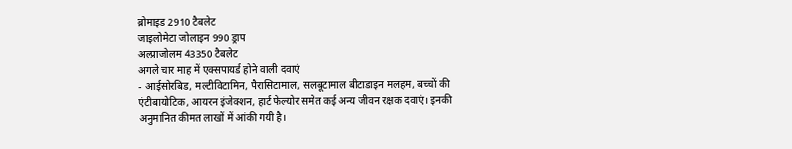ब्रोमाइड 2910 टैबलेट
जाइलोमेटा जोलाइन 990 ड्राप
अल्प्राजोलम 43350 टैबलेट
अगले चार माह में एक्सपायर्ड होने वाली दवाएं
- आईसोरबिड, मल्टीविटामिन, पैरासिटामाल, सलबूटामाल बीटाडाइन मलहम, बच्चों की एंटीबायोटिक, आयरन इंजेक्शन, हार्ट फेल्योर समेत कई अन्य जीवन रक्षक दवाएं। इनकी अनुमानित कीमत लाखों में आंकी गयी है।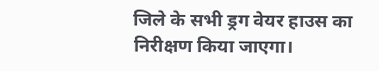जिले के सभी ड्रग वेयर हाउस का निरीक्षण किया जाएगा।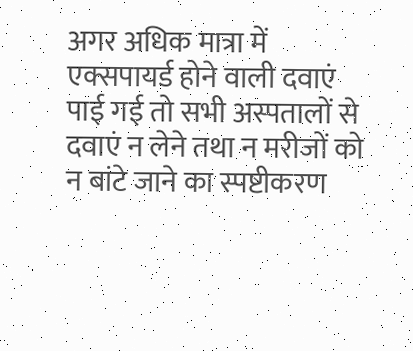अगर अधिक मात्रा में एक्सपायर्ड होने वाली दवाएं पाई गई तो सभी अस्पतालों से दवाएं न लेने तथा न मरीजों को न बांटे जाने का स्पष्टीकरण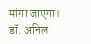मांगा जाएगा। डॉ. अनिल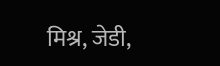मिश्र, जेडी,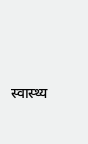स्वास्थ्य